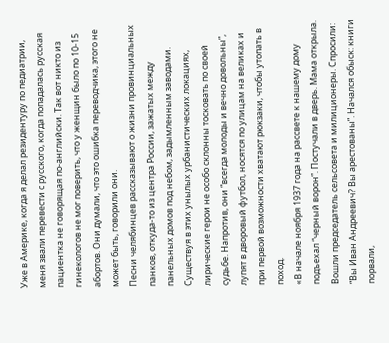Уже в Америке, когда я делал резидентуру по педиатрии, меня звали перевести с русского, когда попадалась русская пациентка не говорящая по-английски. Так вот никто из гинекологов не мог поверить, что у женщин было по 10-15 абортов. Они думали, что это ошибка переводчика, этого не может быть, говорили они.
Песни челябинцев рассказывают о жизни провинциальных панков, откуда-то из центра России, зажатых между панельных домов под небом, задымленным заводами. Существуя в этих унылых урбанистических локациях, лирические герои не особо склонны тосковать по своей судьбе. Напротив, они “всегда молоды и вечно довольны”, лупят в дворовый футбол, носятся по улицам на великах и при первой возможности хватают рюкзаки, чтобы утопать в поход.
«В начале ноября 1937 года на рассвете к нашему дому подъехал “черный ворон”. Постучали в дверь. Мама открыла. Вошли председатель сельсовета и милиционеры. Спросили: “Вы Иван Андреевич? Вы арестованы”. Начался обыск: книги порвали,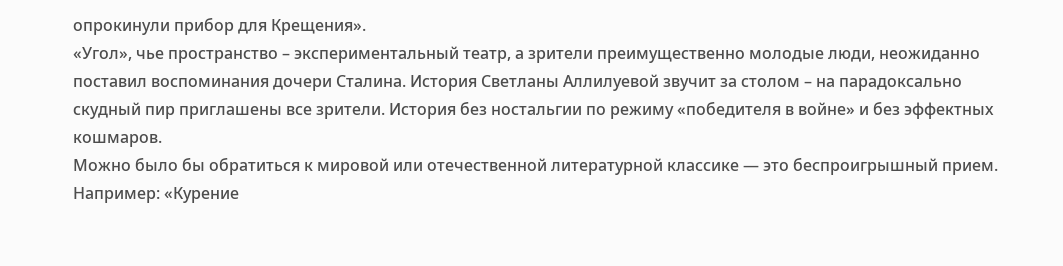опрокинули прибор для Крещения».
«Угол», чье пространство – экспериментальный театр, а зрители преимущественно молодые люди, неожиданно поставил воспоминания дочери Сталина. История Светланы Аллилуевой звучит за столом – на парадоксально скудный пир приглашены все зрители. История без ностальгии по режиму «победителя в войне» и без эффектных кошмаров.
Можно было бы обратиться к мировой или отечественной литературной классике — это беспроигрышный прием. Например: «Курение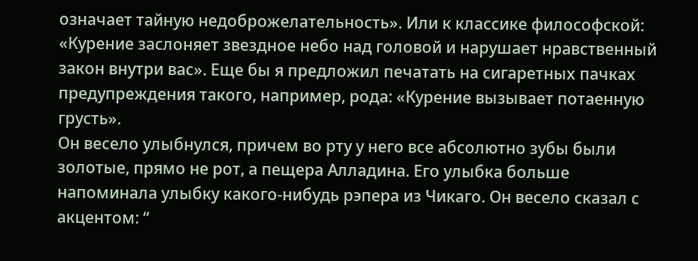означает тайную недоброжелательность». Или к классике философской: «Курение заслоняет звездное небо над головой и нарушает нравственный закон внутри вас». Еще бы я предложил печатать на сигаретных пачках предупреждения такого, например, рода: «Курение вызывает потаенную грусть».
Он весело улыбнулся, причем во рту у него все абсолютно зубы были золотые, прямо не рот, а пещера Алладина. Его улыбка больше напоминала улыбку какого-нибудь рэпера из Чикаго. Он весело сказал с акцентом: “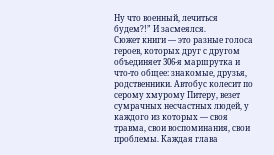Ну что военный, лечиться будем?!” И засмеялся.
Сюжет книги — это разные голоса героев, которых друг с другом объединяет 306-я маршрутка и что-то общее: знакомые, друзья, родственники. Автобус колесит по серому хмурому Питеру, везет сумрачных несчастных людей, у каждого из которых — своя травма, свои воспоминания, свои проблемы. Каждая глава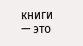книги — это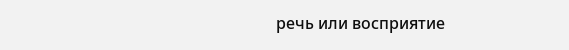речь или восприятие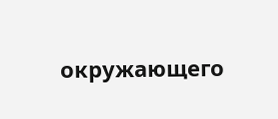окружающего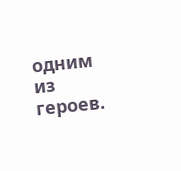одним из героев.